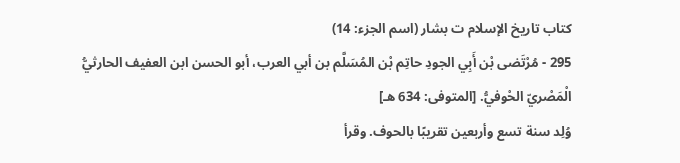كتاب تاريخ الإسلام ت بشار (اسم الجزء: 14)
295 - مُرْتَضى بْن أَبِي الجودِ حاتِم بْن المُسَلَّم بن أبي العرب، أبو الحسن ابن العفيف الحارثيُّ الْمَصْريّ الحْوفيُّ. [المتوفى: 634 هـ]
وُلِد سنة تسع وأربعين تقريبًا بالحوف. وقرأ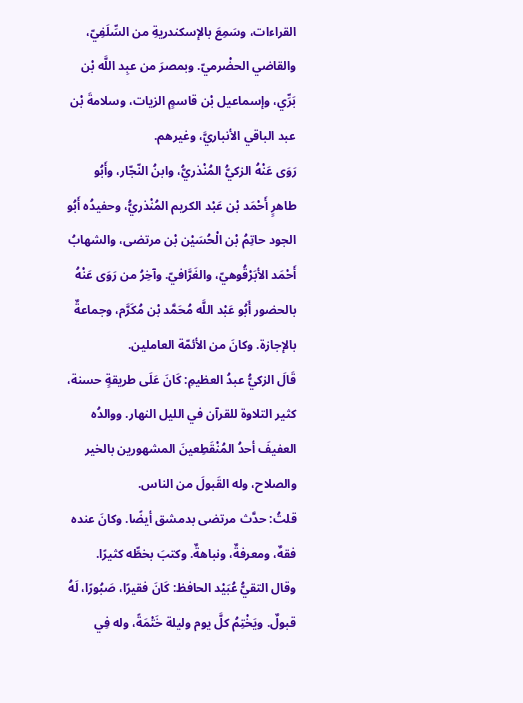القراءات، وسَمِعَ بالإسكندريةِ من السِّلَفِيّ، والقاضي الحضْرميّ. وبمصرَ من عبِد اللَّه بْن بَرِّي، وإسماعيل بْن قاسمٍ الزيات، وسلامةَ بْن عبد الباقي الأنباريَّ، وغيرهم.
رَوَى عَنْهُ الزكيُّ المُنْذريُّ، وابنُ النّجّار، وأَبُو طاهرٍ أَحْمَد بْن عَبْد الكريم المُنْذريُّ، وحفيدُه أَبُو الجود حاتِمُ بْن الْحُسَيْن بْن مرتضى، والشهابُ أَحْمَد الأبَرْقُوهيّ، والغَرَّافيّ. وآخِرُ من رَوَى عَنْهُ بالحضور أَبُو عَبْد اللَّه مُحَمَّد بْن مُكَرَّم، وجماعةٌ بالإجازة. وكانَ من الأئمّة العاملين.
قَالَ الزكيُّ عبدُ العظيمِ: كَانَ عَلَى طريقةٍ حسنة، كثير التلاوة للقرآن في الليل النهار. ووالدُه العفيفَ أحدُ المُنْقَطِعينَ المشهورين بالخير والصلاح، وله القَبولَ من الناس.
قلتُ: حدَّث مرتضى بدمشق أيضًا. وكانَ عنده فقهٌ، ومعرفةٌ، ونباهةٌ. وكتبَ بخطِّه كثيرًا.
وقال التقيُّ عُبَيْد الحافظ: كَانَ فقيرًا، صَبُورًا، لَهُ قبولٌ. ويَخْتِمُ كلَّ يوم وليلة خَتْمَةً، وله فِي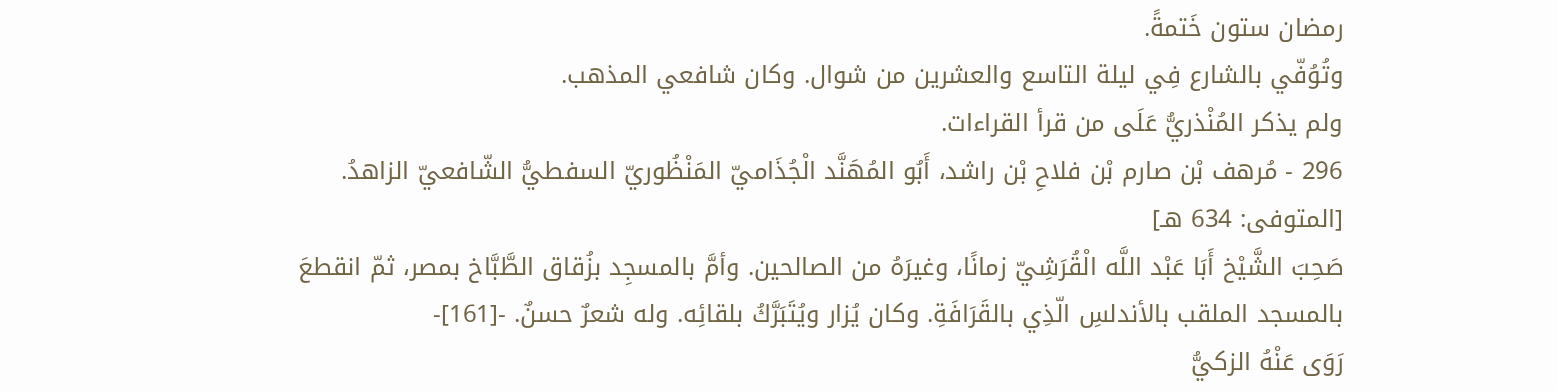رمضان ستون خَتمةً.
وتُوُفّي بالشارع فِي ليلة التاسع والعشرين من شوال. وكان شافعي المذهب.
ولم يذكر المُنْذريُّ عَلَى من قرأ القراءات.
296 - مُرهف بْن صارم بْن فلاحِ بْن راشد، أَبُو المُهَنَّد الْجُذَاميّ المَنْظُوريّ السفطيُّ الشّافعيّ الزاهدُ. [المتوفى: 634 هـ]
صَحِبَ الشَّيْخ أَبَا عَبْد اللَّه الْقُرَشِيّ زمانًا، وغيرَهُ من الصالحين. وأمَّ بالمسجِد بزُقاق الطَّبَّاخ بمصر، ثمّ انقطعَ بالمسجد الملقب بالأندلسِ الّذِي بالقَرَافَةِ. وكان يُزار ويُتَبَرَّكُ بلقائِه. وله شعرٌ حسنٌ. -[161]-
رَوَى عَنْهُ الزكيُّ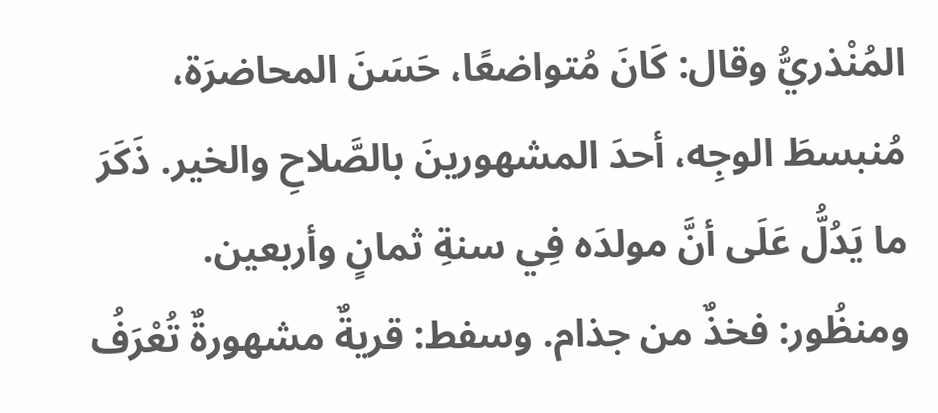المُنْذريُّ وقال: كَانَ مُتواضعًا، حَسَنَ المحاضرَة، مُنبسطَ الوجِه، أحدَ المشهورينَ بالصَّلاحِ والخير. ذَكَرَ ما يَدُلُّ عَلَى أنَّ مولدَه فِي سنةِ ثمانٍ وأربعين. ومنظُور: فخذٌ من جذام. وسفط: قريةٌ مشهورةٌ تُعْرَفُ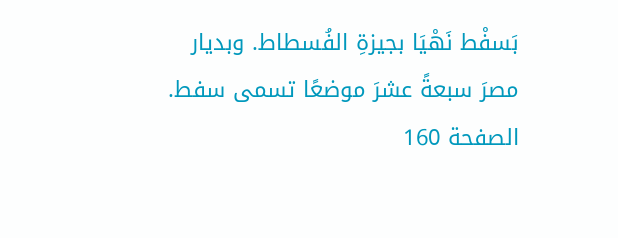بَسفْط نَهْيَا بجيزةِ الفُسطاط. وبديار مصرَ سبعةً عشرَ موضعًا تسمى سفط.
الصفحة 160